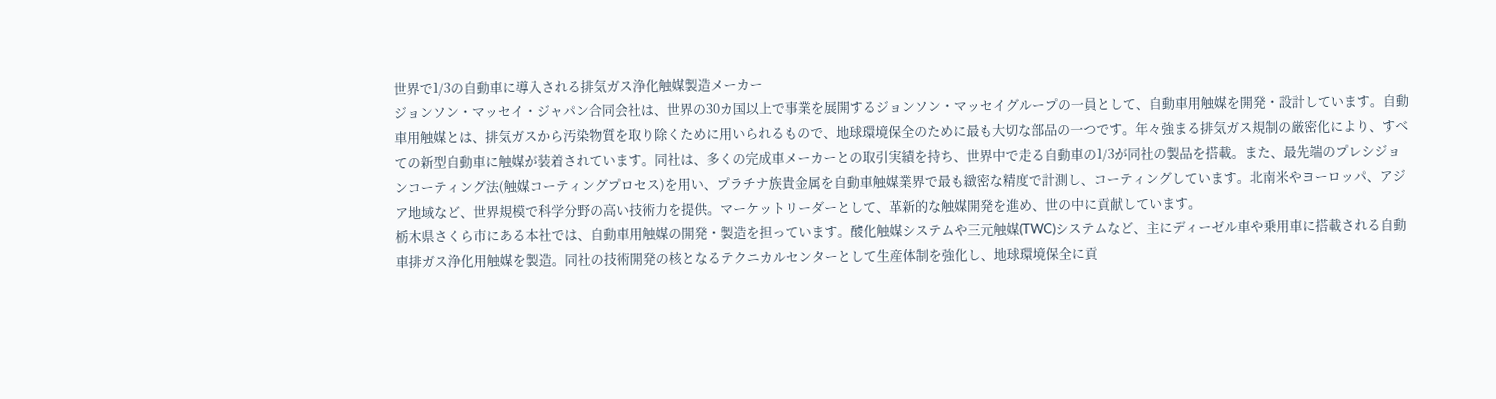世界で1/3の自動車に導入される排気ガス浄化触媒製造メーカー
ジョンソン・マッセイ・ジャパン合同会社は、世界の30カ国以上で事業を展開するジョンソン・マッセイグループの一員として、自動車用触媒を開発・設計しています。自動車用触媒とは、排気ガスから汚染物質を取り除くために用いられるもので、地球環境保全のために最も大切な部品の一つです。年々強まる排気ガス規制の厳密化により、すべての新型自動車に触媒が装着されています。同社は、多くの完成車メーカーとの取引実績を持ち、世界中で走る自動車の1/3が同社の製品を搭載。また、最先端のプレシジョンコーティング法(触媒コーティングプロセス)を用い、プラチナ族貴金属を自動車触媒業界で最も緻密な精度で計測し、コーティングしています。北南米やヨーロッパ、アジア地域など、世界規模で科学分野の高い技術力を提供。マーケットリーダーとして、革新的な触媒開発を進め、世の中に貢献しています。
栃木県さくら市にある本社では、自動車用触媒の開発・製造を担っています。酸化触媒システムや三元触媒(TWC)システムなど、主にディーゼル車や乗用車に搭載される自動車排ガス浄化用触媒を製造。同社の技術開発の核となるテクニカルセンターとして生産体制を強化し、地球環境保全に貢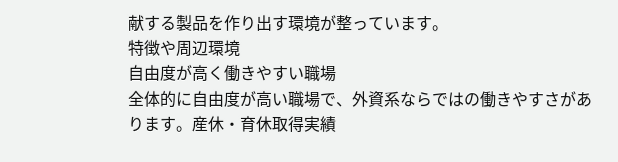献する製品を作り出す環境が整っています。
特徴や周辺環境
自由度が高く働きやすい職場
全体的に自由度が高い職場で、外資系ならではの働きやすさがあります。産休・育休取得実績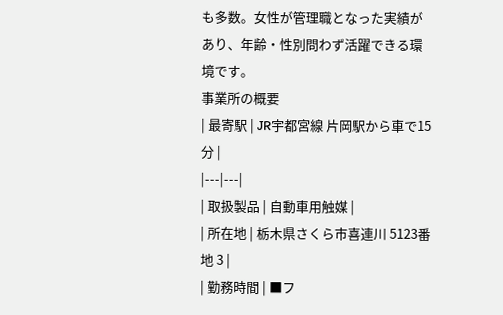も多数。女性が管理職となった実績があり、年齢・性別問わず活躍できる環境です。
事業所の概要
| 最寄駅 | JR宇都宮線 片岡駅から車で15分 |
|---|---|
| 取扱製品 | 自動車用触媒 |
| 所在地 | 栃木県さくら市喜連川 5123番地 3 |
| 勤務時間 | ■フ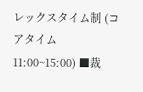レックスタイム制 (コアタイム11:00~15:00) ■裁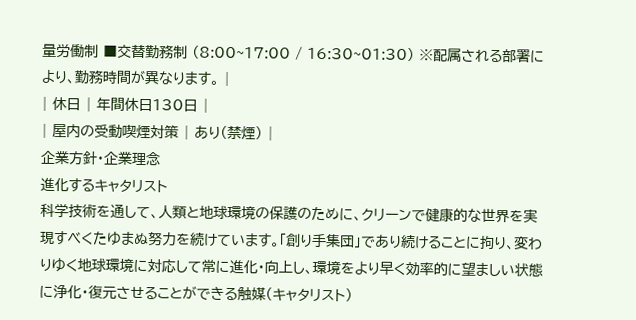量労働制 ■交替勤務制 (8:00~17:00 / 16:30~01:30) ※配属される部署により、勤務時間が異なります。 |
| 休日 | 年間休日130日 |
| 屋内の受動喫煙対策 | あり(禁煙) |
企業方針・企業理念
進化するキャタリスト
科学技術を通して、人類と地球環境の保護のために、クリーンで健康的な世界を実現すべくたゆまぬ努力を続けています。「創り手集団」であり続けることに拘り、変わりゆく地球環境に対応して常に進化・向上し、環境をより早く効率的に望ましい状態に浄化・復元させることができる触媒(キャタリスト)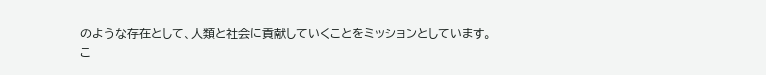のような存在として、人類と社会に貢献していくことをミッションとしています。
こ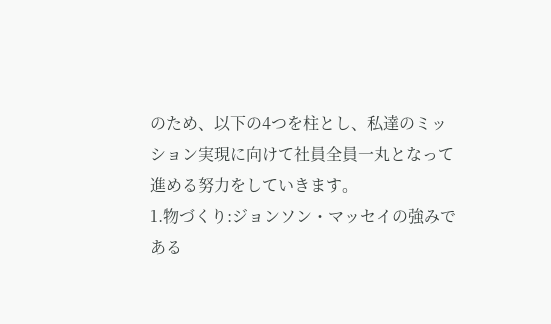のため、以下の4つを柱とし、私達のミッション実現に向けて社員全員一丸となって進める努力をしていきます。
1.物づくり:ジョンソン・マッセイの強みである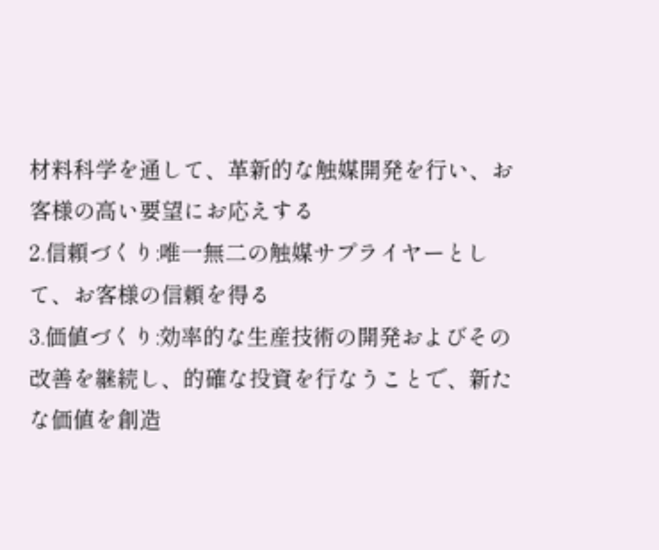材料科学を通して、革新的な触媒開発を行い、お客様の高い要望にお応えする
2.信頼づくり:唯一無二の触媒サプライヤーとして、お客様の信頼を得る
3.価値づくり:効率的な生産技術の開発およびその改善を継続し、的確な投資を行なうことで、新たな価値を創造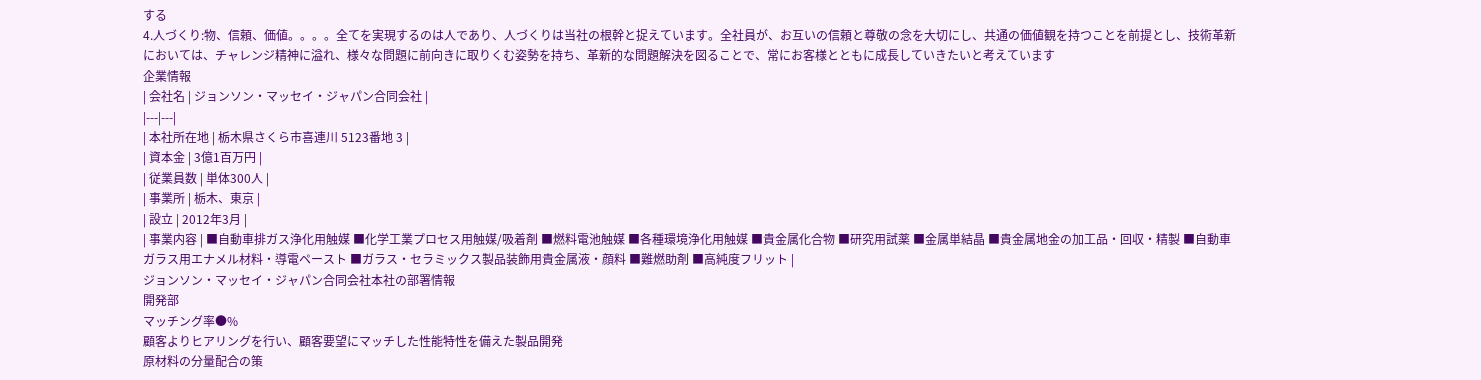する
4.人づくり:物、信頼、価値。。。。全てを実現するのは人であり、人づくりは当社の根幹と捉えています。全社員が、お互いの信頼と尊敬の念を大切にし、共通の価値観を持つことを前提とし、技術革新においては、チャレンジ精神に溢れ、様々な問題に前向きに取りくむ姿勢を持ち、革新的な問題解決を図ることで、常にお客様とともに成長していきたいと考えています
企業情報
| 会社名 | ジョンソン・マッセイ・ジャパン合同会社 |
|---|---|
| 本社所在地 | 栃木県さくら市喜連川 5123番地 3 |
| 資本金 | 3億1百万円 |
| 従業員数 | 単体300人 |
| 事業所 | 栃木、東京 |
| 設立 | 2012年3月 |
| 事業内容 | ■自動車排ガス浄化用触媒 ■化学工業プロセス用触媒/吸着剤 ■燃料電池触媒 ■各種環境浄化用触媒 ■貴金属化合物 ■研究用試薬 ■金属単結晶 ■貴金属地金の加工品・回収・精製 ■自動車ガラス用エナメル材料・導電ペースト ■ガラス・セラミックス製品装飾用貴金属液・顔料 ■難燃助剤 ■高純度フリット |
ジョンソン・マッセイ・ジャパン合同会社本社の部署情報
開発部
マッチング率●%
顧客よりヒアリングを行い、顧客要望にマッチした性能特性を備えた製品開発
原材料の分量配合の策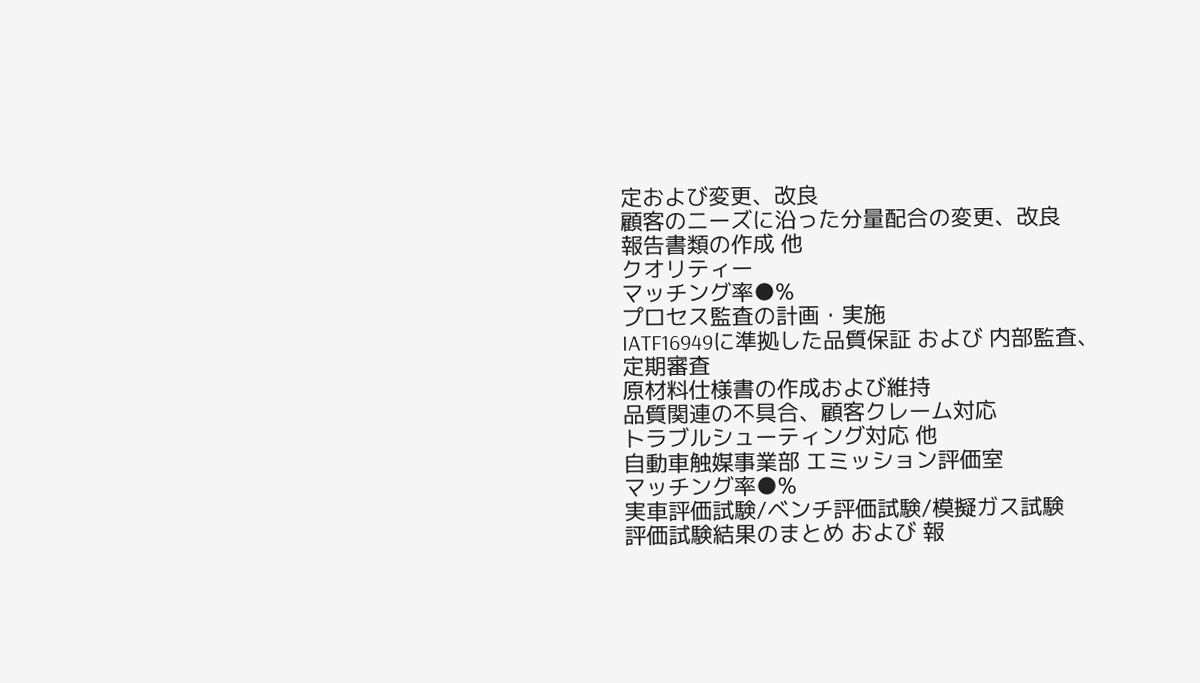定および変更、改良
顧客のニーズに沿った分量配合の変更、改良
報告書類の作成 他
クオリティー
マッチング率●%
プロセス監査の計画・実施
IATF16949に準拠した品質保証 および 内部監査、定期審査
原材料仕様書の作成および維持
品質関連の不具合、顧客クレーム対応
トラブルシューティング対応 他
自動車触媒事業部 エミッション評価室
マッチング率●%
実車評価試験/ベンチ評価試験/模擬ガス試験
評価試験結果のまとめ および 報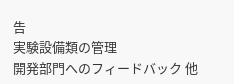告
実験設備類の管理
開発部門へのフィードバック 他